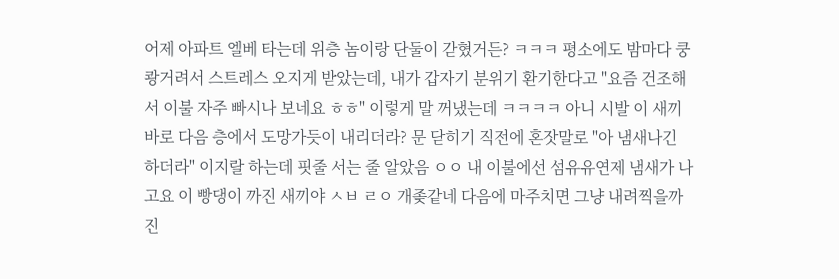어제 아파트 엘베 타는데 위층 놈이랑 단둘이 갇혔거든? ㅋㅋㅋ 평소에도 밤마다 쿵쾅거려서 스트레스 오지게 받았는데, 내가 갑자기 분위기 환기한다고 "요즘 건조해서 이불 자주 빠시나 보네요 ㅎㅎ" 이렇게 말 꺼냈는데 ㅋㅋㅋㅋ 아니 시발 이 새끼 바로 다음 층에서 도망가듯이 내리더라? 문 닫히기 직전에 혼잣말로 "아 냄새나긴 하더라" 이지랄 하는데 핏줄 서는 줄 알았음 ㅇㅇ 내 이불에선 섬유유연제 냄새가 나고요 이 빵댕이 까진 새끼야 ㅅㅂ ㄹㅇ 개좆같네 다음에 마주치면 그냥 내려찍을까 진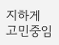지하게 고민중임